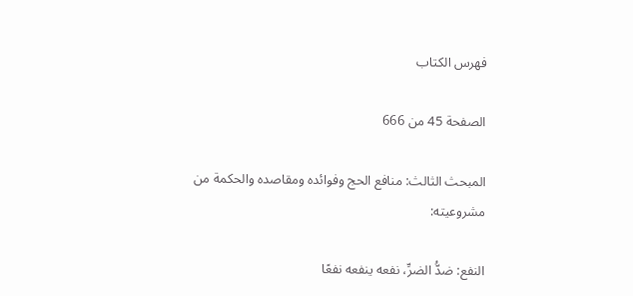فهرس الكتاب

الصفحة 45 من 666

المبحث الثالث: منافع الحج وفوائده ومقاصده والحكمة من مشروعيته:

النفع: ضدُّ الضرِّ، نفعه ينفعه نفعًا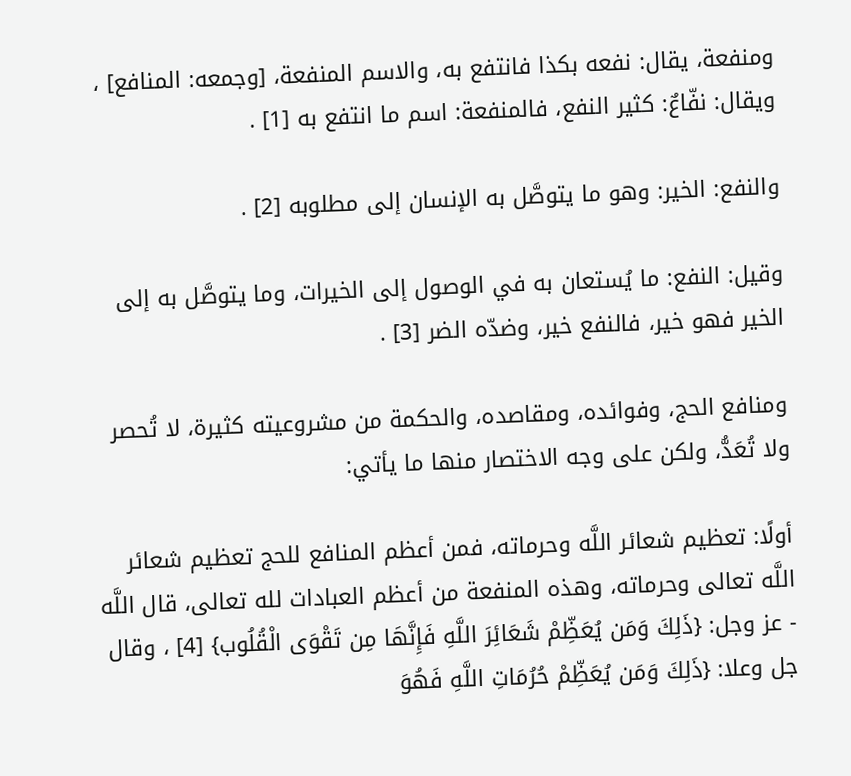ومنفعة، يقال: نفعه بكذا فانتفع به، والاسم المنفعة، [وجمعه: المنافع] ، ويقال: نفّاعٌ: كثير النفع، فالمنفعة: اسم ما انتفع به [1] .

والنفع: الخير: وهو ما يتوصَّل به الإنسان إلى مطلوبه [2] .

وقيل: النفع: ما يُستعان به في الوصول إلى الخيرات، وما يتوصَّل به إلى الخير فهو خير، فالنفع خير، وضدّه الضر [3] .

ومنافع الحج، وفوائده، ومقاصده، والحكمة من مشروعيته كثيرة، لا تُحصر ولا تُعَدُّ، ولكن على وجه الاختصار منها ما يأتي:

أولًا: تعظيم شعائر اللَّه وحرماته، فمن أعظم المنافع للحج تعظيم شعائر اللَّه تعالى وحرماته، وهذه المنفعة من أعظم العبادات لله تعالى، قال اللَّه - عز وجل: {ذَلِكَ وَمَن يُعَظِّمْ شَعَائِرَ اللَّهِ فَإِنَّهَا مِن تَقْوَى الْقُلُوب} [4] ، وقال جل وعلا: {ذَلِكَ وَمَن يُعَظِّمْ حُرُمَاتِ اللَّهِ فَهُوَ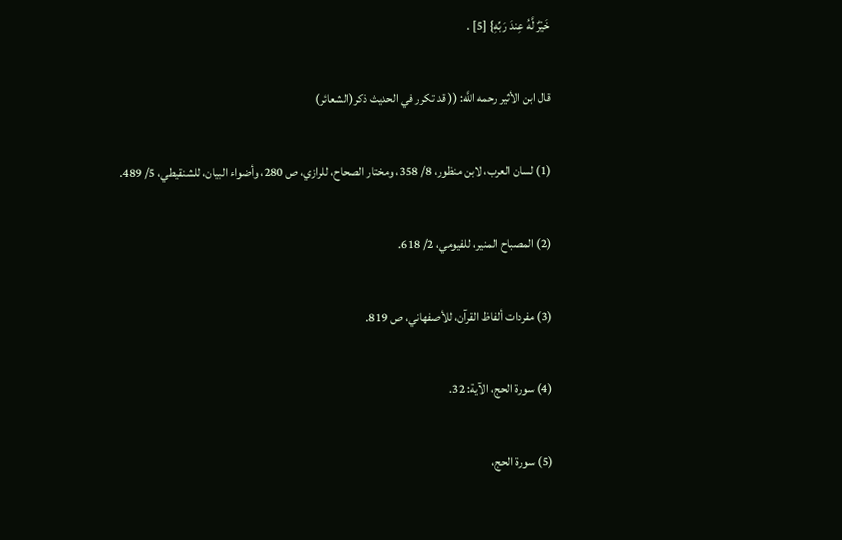خَيْرٌ لَّهُ عِندَ رَبِّهِ} [5] .

قال ابن الأثير رحمه اللَّه: (( قد تكرر في الحديث ذكر(الشعائر)

(1) لسان العرب، لابن منظور، 8/ 358، ومختار الصحاح، للرازي، ص 280، وأضواء البيان، للشنقيطي، 5/ 489.

(2) المصباح المنير، للفيومي، 2/ 618.

(3) مفردات ألفاظ القرآن، للأصفهاني، ص 819.

(4) سورة الحج، الآية: 32.

(5) سورة الحج،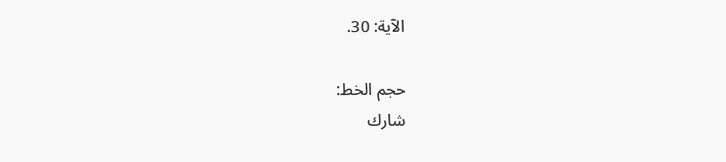الآية: 30.

حجم الخط:
شارك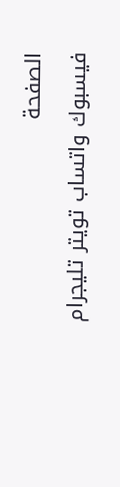الصفحة
فيسبوك واتساب تويتر تليجرام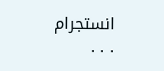انستجرام
. . .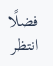فضلًا انتظر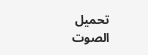تحميل الصوت